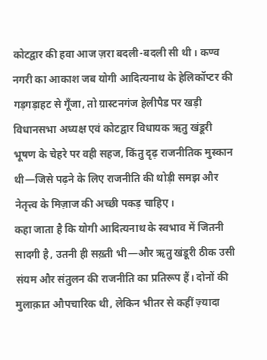कोटद्वार की हवा आज ज़रा बदली-बदली सी थी। कण्व नगरी का आकाश जब योगी आदित्यनाथ के हेलिकॉप्टर की गड़गड़ाहट से गूँजा, तो ग्रास्टनगंज हेलीपैड पर खड़ी विधानसभा अध्यक्ष एवं कोटद्वार विधायक ऋतु खंडूरी भूषण के चेहरे पर वही सहज, किंतु दृढ़ राजनीतिक मुस्कान थी—जिसे पढ़ने के लिए राजनीति की थोड़ी समझ और नेतृत्त्व के मिज़ाज की अच्छी पकड़ चाहिए।
कहा जाता है कि योगी आदित्यनाथ के स्वभाव में जितनी सादगी है, उतनी ही सख़्ती भी—और ऋतु खंडूरी ठीक उसी संयम और संतुलन की राजनीति का प्रतिरूप हैं। दोनों की मुलाक़ात औपचारिक थी, लेकिन भीतर से कहीं ज़्यादा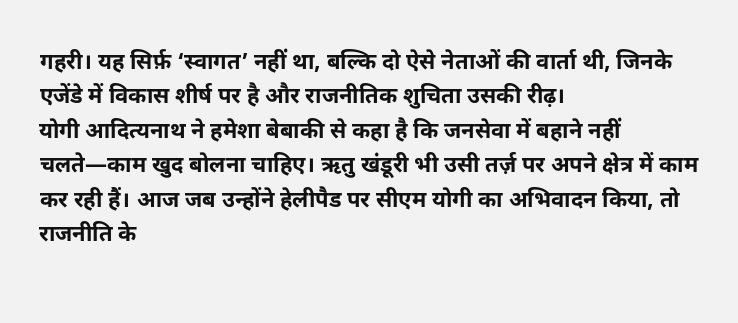गहरी। यह सिर्फ़ ‘स्वागत’ नहीं था, बल्कि दो ऐसे नेताओं की वार्ता थी, जिनके एजेंडे में विकास शीर्ष पर है और राजनीतिक शुचिता उसकी रीढ़।
योगी आदित्यनाथ ने हमेशा बेबाकी से कहा है कि जनसेवा में बहाने नहीं चलते—काम खुद बोलना चाहिए। ऋतु खंडूरी भी उसी तर्ज़ पर अपने क्षेत्र में काम कर रही हैं। आज जब उन्होंने हेलीपैड पर सीएम योगी का अभिवादन किया, तो राजनीति के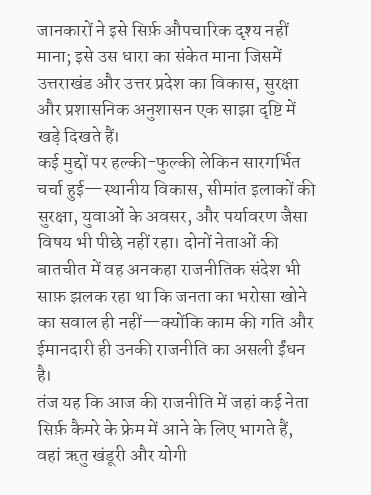जानकारों ने इसे सिर्फ़ औपचारिक दृश्य नहीं माना; इसे उस धारा का संकेत माना जिसमें उत्तराखंड और उत्तर प्रदेश का विकास, सुरक्षा और प्रशासनिक अनुशासन एक साझा दृष्टि में खड़े दिखते हैं।
कई मुद्दों पर हल्की-फुल्की लेकिन सारगर्भित चर्चा हुई—स्थानीय विकास, सीमांत इलाकों की सुरक्षा, युवाओं के अवसर, और पर्यावरण जैसा विषय भी पीछे नहीं रहा। दोनों नेताओं की बातचीत में वह अनकहा राजनीतिक संदेश भी साफ़ झलक रहा था कि जनता का भरोसा खोने का सवाल ही नहीं—क्योंकि काम की गति और ईमानदारी ही उनकी राजनीति का असली ईंधन है।
तंज यह कि आज की राजनीति में जहां कई नेता सिर्फ़ कैमरे के फ्रेम में आने के लिए भागते हैं, वहां ऋतु खंडूरी और योगी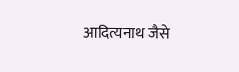आदित्यनाथ जैसे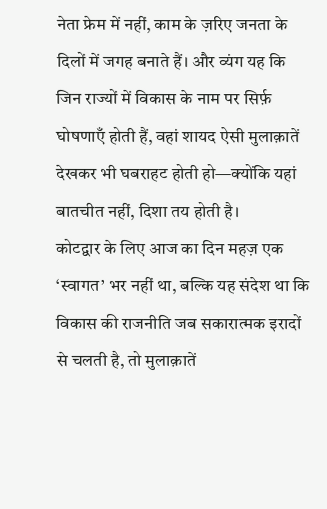नेता फ्रेम में नहीं, काम के ज़रिए जनता के दिलों में जगह बनाते हैं। और व्यंग यह कि जिन राज्यों में विकास के नाम पर सिर्फ़ घोषणाएँ होती हैं, वहां शायद ऐसी मुलाक़ातें देखकर भी घबराहट होती हो—क्योंकि यहां बातचीत नहीं, दिशा तय होती है।
कोटद्वार के लिए आज का दिन महज़ एक ‘स्वागत’ भर नहीं था, बल्कि यह संदेश था कि विकास की राजनीति जब सकारात्मक इरादों से चलती है, तो मुलाक़ातें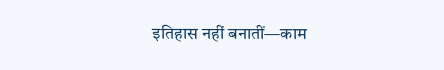इतिहास नहीं बनातीं—काम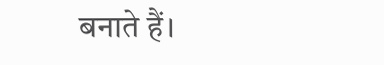बनाते हैं।